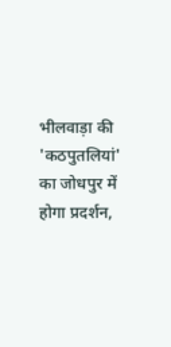भीलवाड़ा की 'कठपुतलियां' का जोधपुर में होगा प्रदर्शन,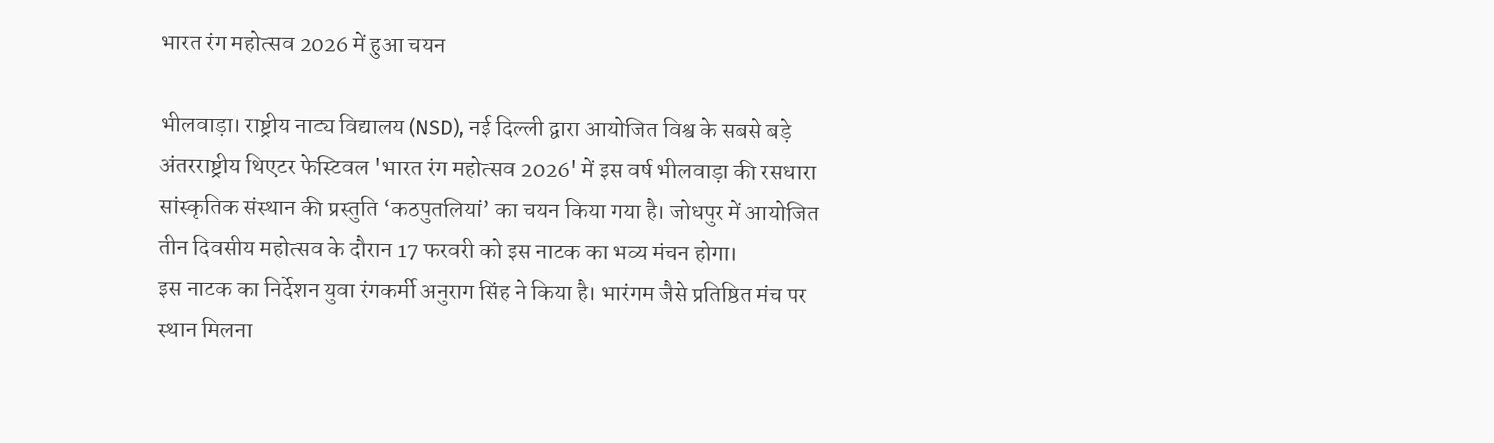भारत रंग महोत्सव 2026 में हुआ चयन

भीलवाड़ा। राष्ट्रीय नाट्य विद्यालय (NSD), नई दिल्ली द्वारा आयोजित विश्व के सबसे बड़े अंतरराष्ट्रीय थिएटर फेस्टिवल 'भारत रंग महोत्सव 2026' में इस वर्ष भीलवाड़ा की रसधारा सांस्कृतिक संस्थान की प्रस्तुति ‘कठपुतलियां’ का चयन किया गया है। जोधपुर में आयोजित तीन दिवसीय महोत्सव के दौरान 17 फरवरी को इस नाटक का भव्य मंचन होगा।
इस नाटक का निर्देशन युवा रंगकर्मी अनुराग सिंह ने किया है। भारंगम जैसे प्रतिष्ठित मंच पर स्थान मिलना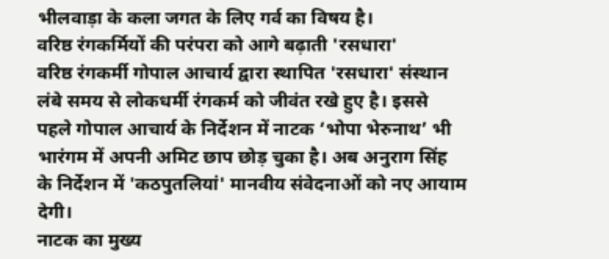भीलवाड़ा के कला जगत के लिए गर्व का विषय है।
वरिष्ठ रंगकर्मियों की परंपरा को आगे बढ़ाती 'रसधारा'
वरिष्ठ रंगकर्मी गोपाल आचार्य द्वारा स्थापित 'रसधारा' संस्थान लंबे समय से लोकधर्मी रंगकर्म को जीवंत रखे हुए है। इससे पहले गोपाल आचार्य के निर्देशन में नाटक ‘भोपा भेरुनाथ’ भी भारंगम में अपनी अमिट छाप छोड़ चुका है। अब अनुराग सिंह के निर्देशन में 'कठपुतलियां' मानवीय संवेदनाओं को नए आयाम देगी।
नाटक का मुख्य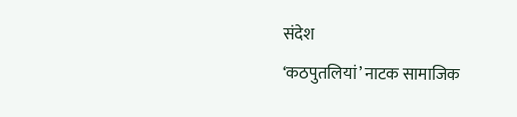संदेश
‘कठपुतलियां’ नाटक सामाजिक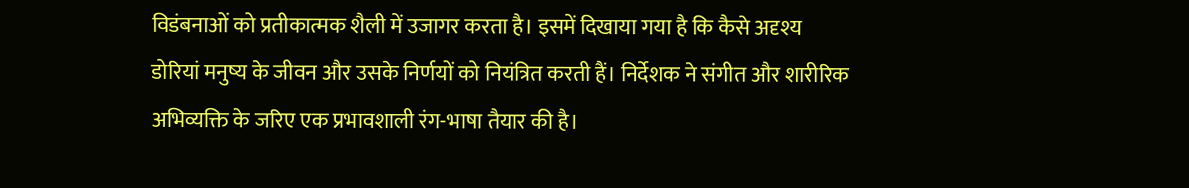विडंबनाओं को प्रतीकात्मक शैली में उजागर करता है। इसमें दिखाया गया है कि कैसे अदृश्य डोरियां मनुष्य के जीवन और उसके निर्णयों को नियंत्रित करती हैं। निर्देशक ने संगीत और शारीरिक अभिव्यक्ति के जरिए एक प्रभावशाली रंग-भाषा तैयार की है।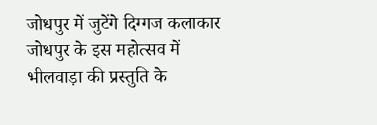जोधपुर में जुटेंगे दिग्गज कलाकार
जोधपुर के इस महोत्सव में भीलवाड़ा की प्रस्तुति के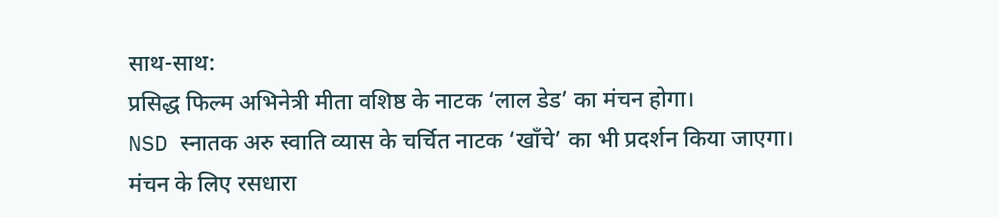साथ-साथ:
प्रसिद्ध फिल्म अभिनेत्री मीता वशिष्ठ के नाटक ‘लाल डेड’ का मंचन होगा।
NSD स्नातक अरु स्वाति व्यास के चर्चित नाटक ‘खाँचे’ का भी प्रदर्शन किया जाएगा।
मंचन के लिए रसधारा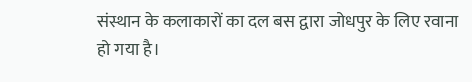संस्थान के कलाकारों का दल बस द्वारा जोधपुर के लिए रवाना हो गया है।